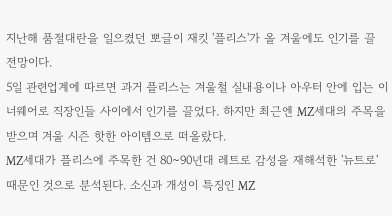지난해 품절대란을 일으켰던 뽀글이 재킷 '플리스'가 올 겨울에도 인기를 끌 전망이다.
5일 관련업계에 따르면 과거 플리스는 겨울철 실내용이나 아우터 안에 입는 이너웨어로 직장인들 사이에서 인기를 끌었다. 하지만 최근엔 MZ세대의 주목을 받으며 겨울 시즌 핫한 아이템으로 떠올랐다.
MZ세대가 플리스에 주목한 건 80~90년대 레트로 감성을 재해석한 '뉴트로' 때문인 것으로 분석된다. 소신과 개성이 특징인 MZ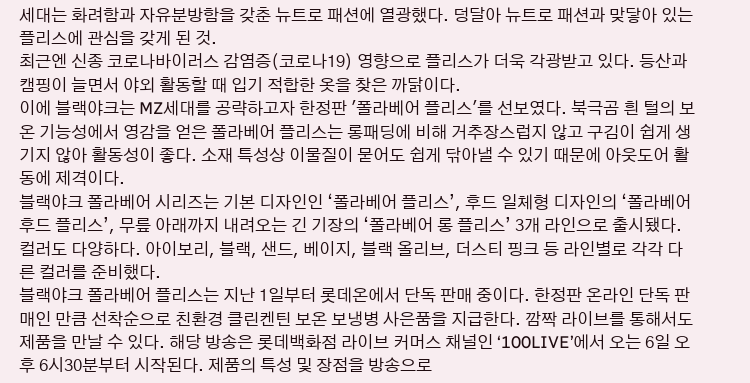세대는 화려함과 자유분방함을 갖춘 뉴트로 패션에 열광했다. 덩달아 뉴트로 패션과 맞닿아 있는 플리스에 관심을 갖게 된 것.
최근엔 신종 코로나바이러스 감염증(코로나19) 영향으로 플리스가 더욱 각광받고 있다. 등산과 캠핑이 늘면서 야외 활동할 때 입기 적합한 옷을 찾은 까닭이다.
이에 블랙야크는 MZ세대를 공략하고자 한정판 '폴라베어 플리스'를 선보였다. 북극곰 흰 털의 보온 기능성에서 영감을 얻은 폴라베어 플리스는 롱패딩에 비해 거추장스럽지 않고 구김이 쉽게 생기지 않아 활동성이 좋다. 소재 특성상 이물질이 묻어도 쉽게 닦아낼 수 있기 때문에 아웃도어 활동에 제격이다.
블랙야크 폴라베어 시리즈는 기본 디자인인 ‘폴라베어 플리스’, 후드 일체형 디자인의 ‘폴라베어 후드 플리스’, 무릎 아래까지 내려오는 긴 기장의 ‘폴라베어 롱 플리스’ 3개 라인으로 출시됐다. 컬러도 다양하다. 아이보리, 블랙, 샌드, 베이지, 블랙 올리브, 더스티 핑크 등 라인별로 각각 다른 컬러를 준비했다.
블랙야크 폴라베어 플리스는 지난 1일부터 롯데온에서 단독 판매 중이다. 한정판 온라인 단독 판매인 만큼 선착순으로 친환경 클린켄틴 보온 보냉병 사은품을 지급한다. 깜짝 라이브를 통해서도 제품을 만날 수 있다. 해당 방송은 롯데백화점 라이브 커머스 채널인 ‘100LIVE’에서 오는 6일 오후 6시30분부터 시작된다. 제품의 특성 및 장점을 방송으로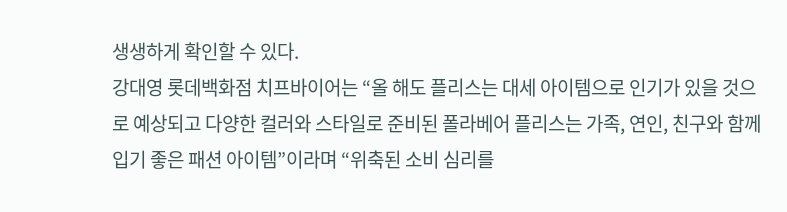생생하게 확인할 수 있다.
강대영 롯데백화점 치프바이어는 “올 해도 플리스는 대세 아이템으로 인기가 있을 것으로 예상되고 다양한 컬러와 스타일로 준비된 폴라베어 플리스는 가족, 연인, 친구와 함께 입기 좋은 패션 아이템”이라며 “위축된 소비 심리를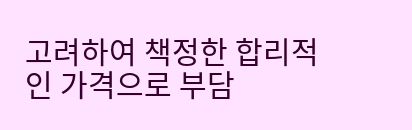고려하여 책정한 합리적인 가격으로 부담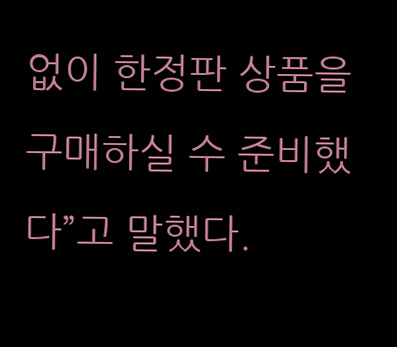없이 한정판 상품을 구매하실 수 준비했다”고 말했다.